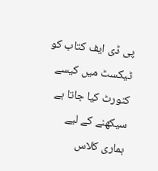پی ڈی ایف کتاب کو ٹیکسٹ میں کیسے کنورٹ کیا جاتا ہے سیکھنے کے لیے ہماری کلاس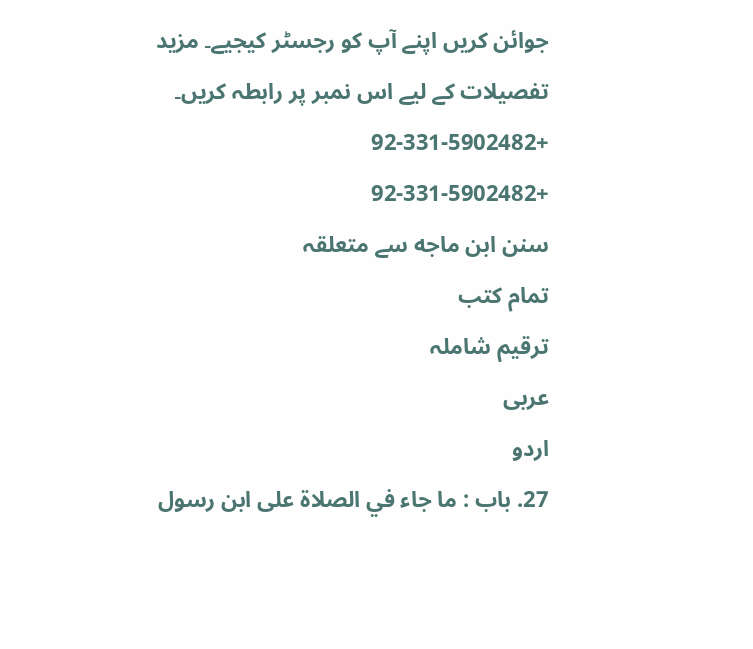جوائن کریں اپنے آپ کو رجسٹر کیجیے۔ مزید تفصیلات کے لیے اس نمبر پر رابطہ کریں۔
+92-331-5902482
+92-331-5902482
سنن ابن ماجه سے متعلقہ
تمام کتب
ترقیم شاملہ
عربی
اردو
27. باب : ما جاء في الصلاة على ابن رسول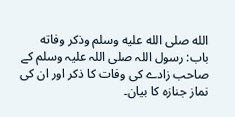الله صلى الله عليه وسلم وذكر وفاته
باب: رسول اللہ صلی اللہ علیہ وسلم کے صاحب زادے کی وفات کا ذکر اور ان کی نماز جنازہ کا بیان۔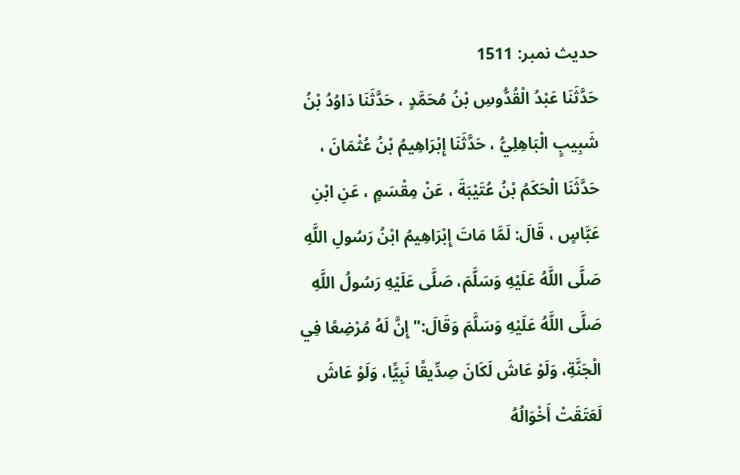حدیث نمبر: 1511
حَدَّثَنَا عَبْدُ الْقُدُّوسِ بْنُ مُحَمَّدٍ ، حَدَّثَنَا دَاوُدُ بْنُ شَبِيبٍ الْبَاهِلِيُّ ، حَدَّثَنَا إِبْرَاهِيمُ بْنُ عُثْمَانَ ، حَدَّثَنَا الْحَكَمُ بْنُ عُتَيْبَةَ ، عَنْ مِقْسَمٍ ، عَنِ ابْنِ عَبَّاسٍ ، قَالَ: لَمَّا مَاتَ إِبْرَاهِيمُ ابْنُ رَسُولِ اللَّهِ صَلَّى اللَّهُ عَلَيْهِ وَسَلَّمَ، صَلَّى عَلَيْهِ رَسُولُ اللَّهِ صَلَّى اللَّهُ عَلَيْهِ وَسَلَّمَ وَقَالَ:" إِنَّ لَهُ مُرْضِعًا فِي الْجَنَّةِ، وَلَوْ عَاشَ لَكَانَ صِدِّيقًا نَبِيًّا، وَلَوْ عَاشَ لَعَتَقَتْ أَخْوَالُهُ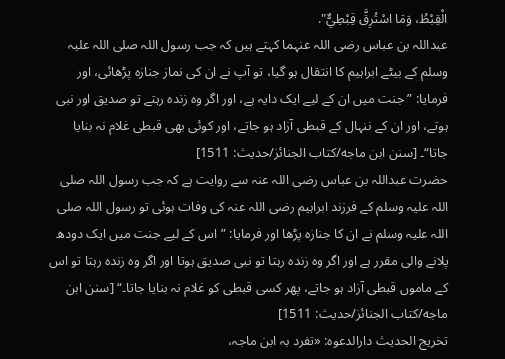الْقِبْطُ، وَمَا اسْتُرِقَّ قِبْطِيٌّ".
عبداللہ بن عباس رضی اللہ عنہما کہتے ہیں کہ جب رسول اللہ صلی اللہ علیہ وسلم کے بیٹے ابراہیم کا انتقال ہو گیا، تو آپ نے ان کی نماز جنازہ پڑھائی، اور فرمایا: ”جنت میں ان کے لیے ایک دایہ ہے، اور اگر وہ زندہ رہتے تو صدیق اور نبی ہوتے، اور ان کے ننہال کے قبطی آزاد ہو جاتے، اور کوئی بھی قبطی غلام نہ بنایا جاتا“۔ [سنن ابن ماجه/كتاب الجنائز/حدیث: 1511]
حضرت عبداللہ بن عباس رضی اللہ عنہ سے روایت ہے کہ جب رسول اللہ صلی اللہ علیہ وسلم کے فرزند ابراہیم رضی اللہ عنہ کی وفات ہوئی تو رسول اللہ صلی اللہ علیہ وسلم نے ان کا جنازہ پڑھا اور فرمایا: ”اس کے لیے جنت میں ایک دودھ پلانے والی مقرر ہے اور اگر وہ زندہ رہتا تو نبی صدیق ہوتا اور اگر وہ زندہ رہتا تو اس کے ماموں قبطی آزاد ہو جاتے، پھر کسی قبطی کو غلام نہ بنایا جاتا۔“ [سنن ابن ماجه/كتاب الجنائز/حدیث: 1511]
تخریج الحدیث دارالدعوہ: «تفرد بہ ابن ماجہ،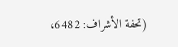(تحفة الأشراف: 6482،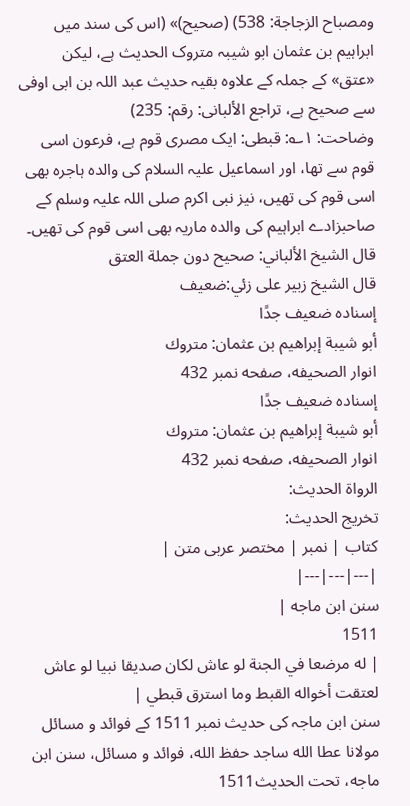ومصباح الزجاجة: 538) (صحیح)» (اس کی سند میں ابراہیم بن عثمان ابو شیبہ متروک الحدیث ہے، لیکن «عتق» کے جملہ کے علاوہ بقیہ حدیث عبد اللہ بن ابی اوفی سے صحیح ہے، تراجع الألبانی: رقم: 235)
وضاحت: ۱؎: قبطی: ایک مصری قوم ہے، فرعون اسی قوم سے تھا، اور اسماعیل علیہ السلام کی والدہ ہاجرہ بھی اسی قوم کی تھیں، نیز نبی اکرم صلی اللہ علیہ وسلم کے صاحبزادے ابراہیم کی والدہ ماریہ بھی اسی قوم کی تھیں۔
قال الشيخ الألباني: صحيح دون جملة العتق
قال الشيخ زبير على زئي:ضعيف
إسناده ضعيف جدًا
أبو شيبة إبراهيم بن عثمان: متروك
انوار الصحيفه، صفحه نمبر 432
إسناده ضعيف جدًا
أبو شيبة إبراهيم بن عثمان: متروك
انوار الصحيفه، صفحه نمبر 432
الرواة الحديث:
تخريج الحديث:
کتاب | نمبر | مختصر عربی متن |
|---|---|---|
سنن ابن ماجه |
1511
| له مرضعا في الجنة لو عاش لكان صديقا نبيا لو عاش لعتقت أخواله القبط وما استرق قبطي |
سنن ابن ماجہ کی حدیث نمبر 1511 کے فوائد و مسائل
مولانا عطا الله ساجد حفظ الله، فوائد و مسائل، سنن ابن ماجه، تحت الحديث1511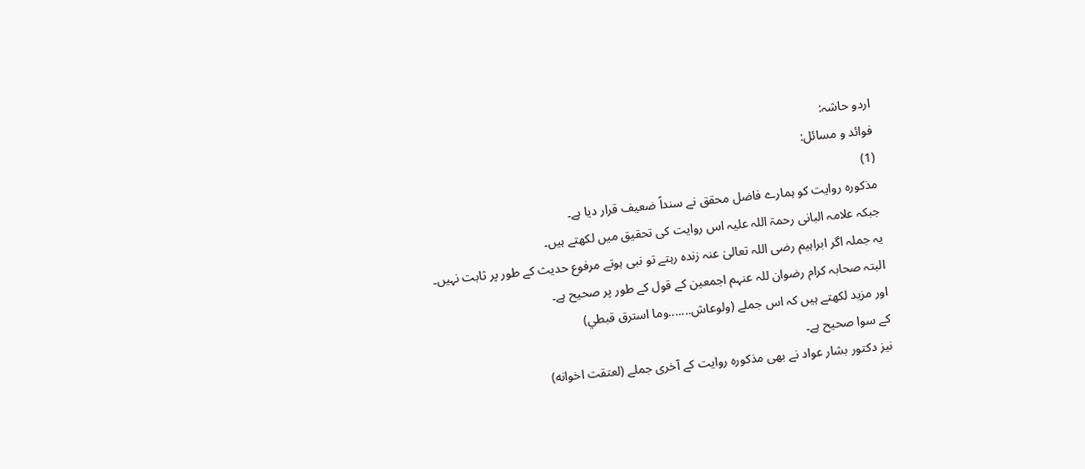اردو حاشہ:
فوائد و مسائل:
(1)
مذکورہ روایت کو ہمارے فاضل محقق نے سنداً ضعیف قرار دیا ہے۔
جبکہ علامہ البانی رحمۃ اللہ علیہ اس روایت کی تحقیق میں لکھتے ہیں۔
یہ جملہ اگر ابراہیم رضی اللہ تعالیٰ عنہ زندہ رہتے تو نبی ہوتے مرفوع حدیث کے طور پر ثابت نہیں۔
البتہ صحابہ کرام رضوان للہ عنہم اجمعین کے قول کے طور پر صحیح ہے۔
اور مزید لکھتے ہیں کہ اس جملے (ولوعاش.......وما استرق قبطي)
کے سوا صحیح ہے۔
نیز دکتور بشار عواد نے بھی مذکورہ روایت کے آخری جملے (لعتقت اخوانه)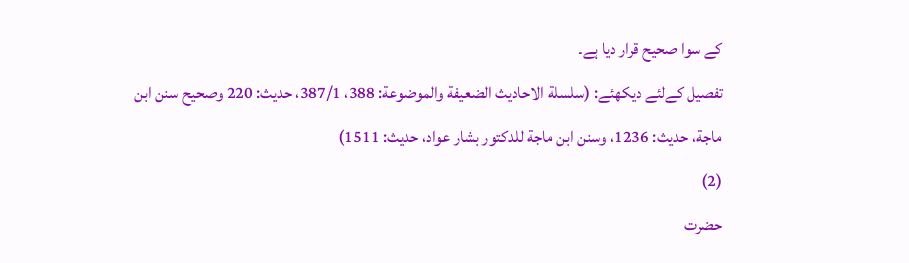کے سوا صحیح قرار دیا ہے۔
تفصیل کےلئے دیکھئے: (سلسلة الاحادیث الضعیفة والموضوعة: 388، 387/1، حدیث: 220 وصحیح سنن ابن ماجة، حدیث: 1236، وسنن ابن ماجة للدکتور بشار عواد، حدیث: 1511)
(2)
حضرت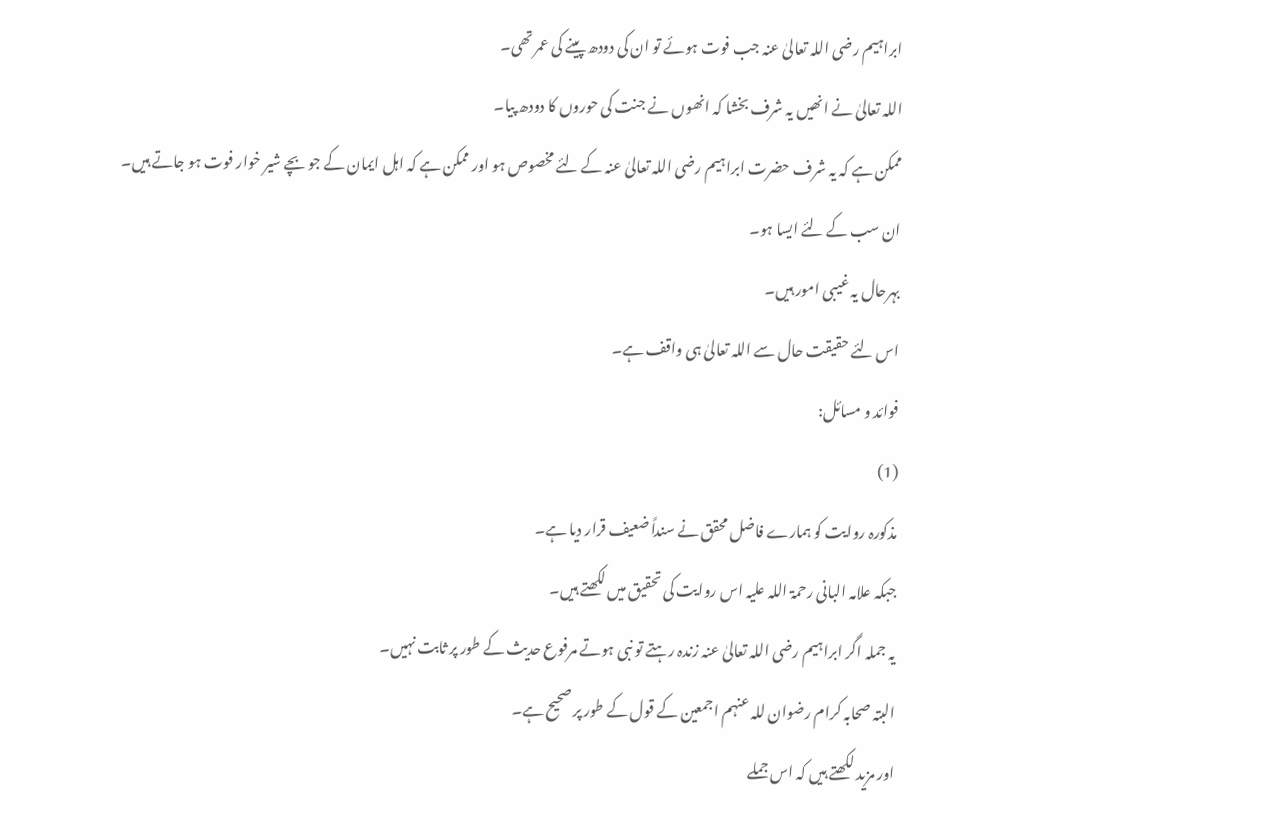ابراہیم رضی اللہ تعالیٰ عنہ جب فوت ہوئے تو ان کی دودھ پینے کی عمر تھی۔
اللہ تعالیٰ نے انھیں یہ شرف بخشا کہ انھوں نے جنت کی حوروں کا دودھ پیا۔
ممکن ہے کہ یہ شرف حضرت ابراہیم رضی اللہ تعالیٰ عنہ کے لئے مخصوص ہو اور ممکن ہے کہ اہل ایمان کے جو بچے شیر خوار فوت ہو جاتے ہیں۔
ان سب کے لئے ایسا ہو۔
بہرحال یہ غیبی امور ہیں۔
اس لئے حقیقت حال سے اللہ تعالیٰ ہی واقف ہے۔
فوائد و مسائل:
(1)
مذکورہ روایت کو ہمارے فاضل محقق نے سنداً ضعیف قرار دیا ہے۔
جبکہ علامہ البانی رحمۃ اللہ علیہ اس روایت کی تحقیق میں لکھتے ہیں۔
یہ جملہ اگر ابراہیم رضی اللہ تعالیٰ عنہ زندہ رہتے تو نبی ہوتے مرفوع حدیث کے طور پر ثابت نہیں۔
البتہ صحابہ کرام رضوان للہ عنہم اجمعین کے قول کے طور پر صحیح ہے۔
اور مزید لکھتے ہیں کہ اس جملے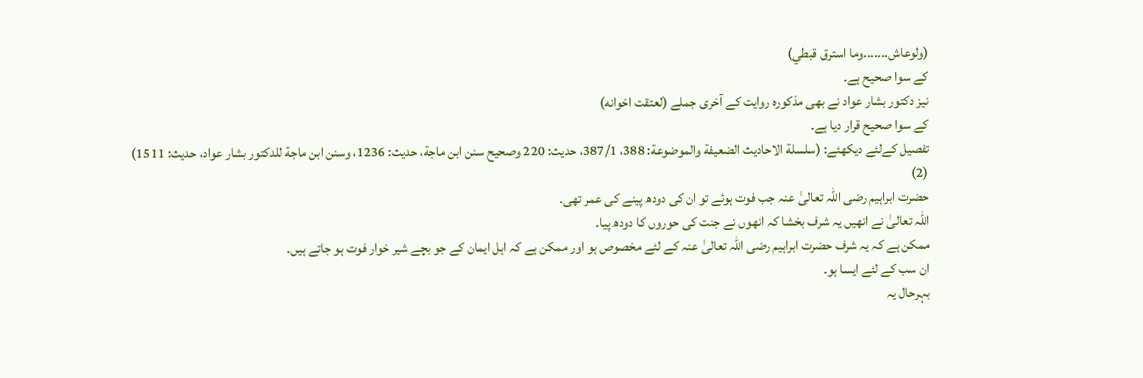(ولوعاش.......وما استرق قبطي)
کے سوا صحیح ہے۔
نیز دکتور بشار عواد نے بھی مذکورہ روایت کے آخری جملے (لعتقت اخوانه)
کے سوا صحیح قرار دیا ہے۔
تفصیل کےلئے دیکھئے: (سلسلة الاحادیث الضعیفة والموضوعة: 388، 387/1، حدیث: 220 وصحیح سنن ابن ماجة، حدیث: 1236، وسنن ابن ماجة للدکتور بشار عواد، حدیث: 1511)
(2)
حضرت ابراہیم رضی اللہ تعالیٰ عنہ جب فوت ہوئے تو ان کی دودھ پینے کی عمر تھی۔
اللہ تعالیٰ نے انھیں یہ شرف بخشا کہ انھوں نے جنت کی حوروں کا دودھ پیا۔
ممکن ہے کہ یہ شرف حضرت ابراہیم رضی اللہ تعالیٰ عنہ کے لئے مخصوص ہو اور ممکن ہے کہ اہل ایمان کے جو بچے شیر خوار فوت ہو جاتے ہیں۔
ان سب کے لئے ایسا ہو۔
بہرحال یہ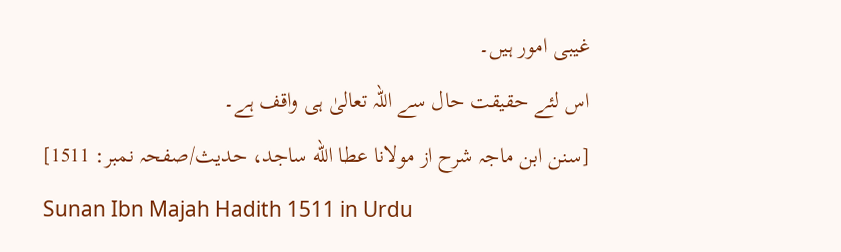غیبی امور ہیں۔
اس لئے حقیقت حال سے اللہ تعالیٰ ہی واقف ہے۔
[سنن ابن ماجہ شرح از مولانا عطا الله ساجد، حدیث/صفحہ نمبر: 1511]
Sunan Ibn Majah Hadith 1511 in Urdu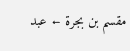مقسم بن بجرة ← عبد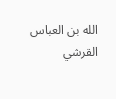الله بن العباس القرشي